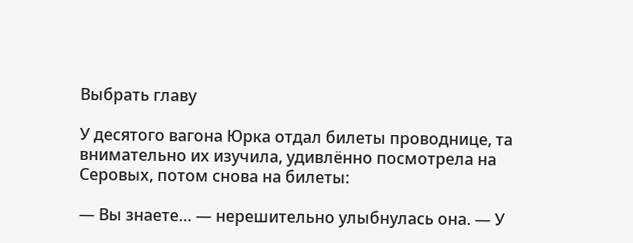Выбрать главу

У десятого вагона Юрка отдал билеты проводнице, та внимательно их изучила, удивлённо посмотрела на Серовых, потом снова на билеты:

— Вы знаете… — нерешительно улыбнулась она. — У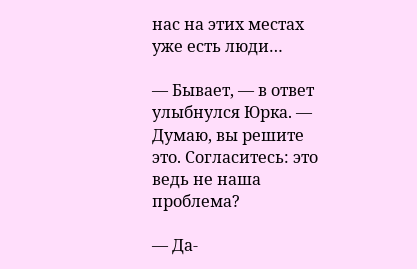нас на этих местах уже есть люди…

— Бывает, — в ответ улыбнулся Юрка. — Думаю, вы решите это. Согласитесь: это ведь не наша проблема?

— Да-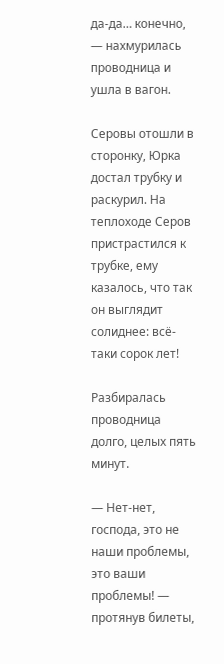да-да… конечно, — нахмурилась проводница и ушла в вагон.

Серовы отошли в сторонку, Юрка достал трубку и раскурил. На теплоходе Серов пристрастился к трубке, ему казалось, что так он выглядит солиднее: всё-таки сорок лет!

Разбиралась проводница долго, целых пять минут.

— Нет-нет, господа, это не наши проблемы, это ваши проблемы! — протянув билеты,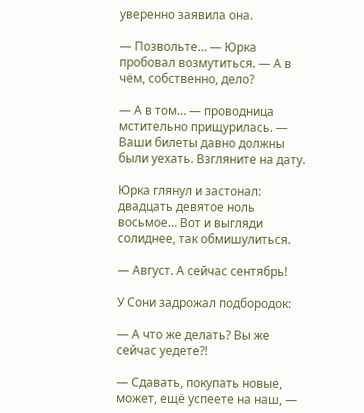уверенно заявила она.

— Позвольте… — Юрка пробовал возмутиться. — А в чём, собственно, дело?

— А в том… — проводница мстительно прищурилась. — Ваши билеты давно должны были уехать. Взгляните на дату.

Юрка глянул и застонал: двадцать девятое ноль восьмое… Вот и выгляди солиднее, так обмишулиться.

— Август. А сейчас сентябрь!

У Сони задрожал подбородок:

— А что же делать? Вы же сейчас уедете?!

— Сдавать, покупать новые, может, ещё успеете на наш, —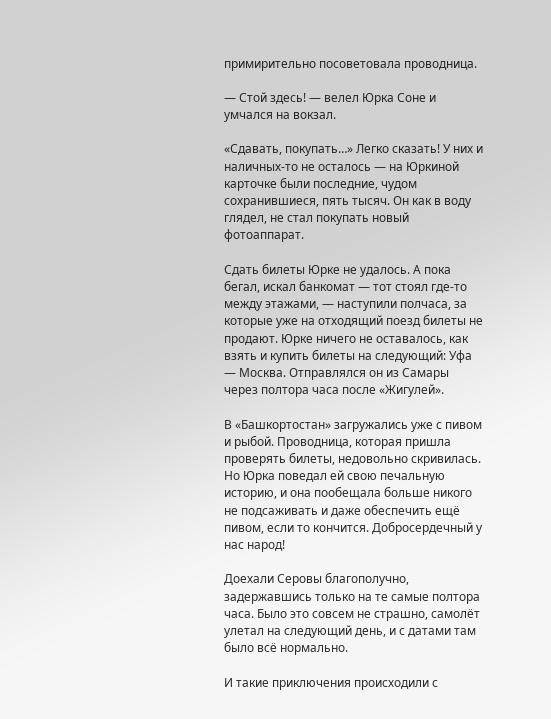примирительно посоветовала проводница.

— Стой здесь! — велел Юрка Соне и умчался на вокзал.

«Сдавать, покупать…» Легко сказать! У них и наличных-то не осталось — на Юркиной карточке были последние, чудом сохранившиеся, пять тысяч. Он как в воду глядел, не стал покупать новый фотоаппарат.

Сдать билеты Юрке не удалось. А пока бегал, искал банкомат — тот стоял где-то между этажами, — наступили полчаса, за которые уже на отходящий поезд билеты не продают. Юрке ничего не оставалось, как взять и купить билеты на следующий: Уфа — Москва. Отправлялся он из Самары через полтора часа после «Жигулей».

В «Башкортостан» загружались уже с пивом и рыбой. Проводница, которая пришла проверять билеты, недовольно скривилась. Но Юрка поведал ей свою печальную историю, и она пообещала больше никого не подсаживать и даже обеспечить ещё пивом, если то кончится. Добросердечный у нас народ!

Доехали Серовы благополучно, задержавшись только на те самые полтора часа. Было это совсем не страшно, самолёт улетал на следующий день, и с датами там было всё нормально.

И такие приключения происходили с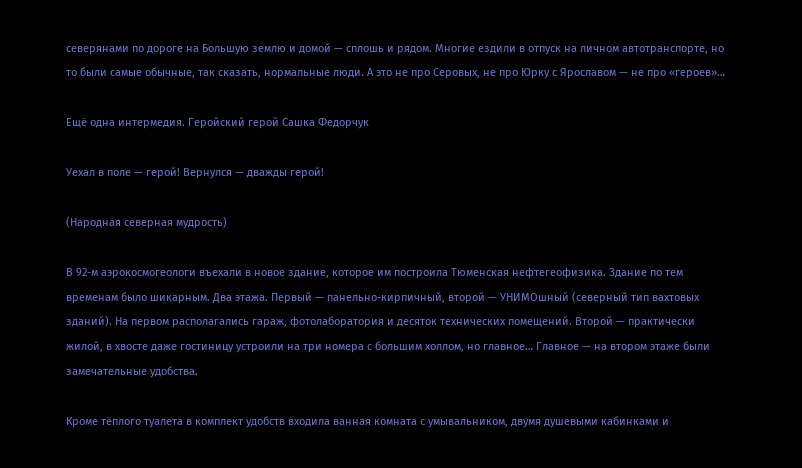северянами по дороге на Большую землю и домой — сплошь и рядом. Многие ездили в отпуск на личном автотранспорте, но то были самые обычные, так сказать, нормальные люди. А это не про Серовых, не про Юрку с Ярославом — не про «героев»…

Ещё одна интермедия. Геройский герой Сашка Федорчук

Уехал в поле — герой! Вернулся — дважды герой!

(Народная северная мудрость)

В 92-м аэрокосмогеологи въехали в новое здание, которое им построила Тюменская нефтегеофизика. Здание по тем временам было шикарным. Два этажа. Первый — панельно-кирпичный, второй — УНИМОшный (северный тип вахтовых зданий). На первом располагались гараж, фотолаборатория и десяток технических помещений. Второй — практически жилой, в хвосте даже гостиницу устроили на три номера с большим холлом, но главное… Главное — на втором этаже были замечательные удобства.

Кроме тёплого туалета в комплект удобств входила ванная комната с умывальником, двумя душевыми кабинками и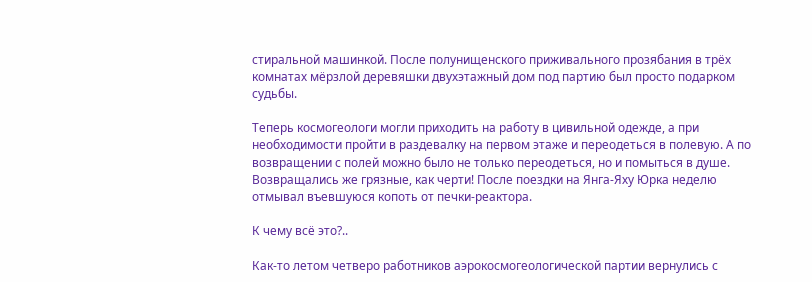стиральной машинкой. После полунищенского приживального прозябания в трёх комнатах мёрзлой деревяшки двухэтажный дом под партию был просто подарком судьбы.

Теперь космогеологи могли приходить на работу в цивильной одежде, а при необходимости пройти в раздевалку на первом этаже и переодеться в полевую. А по возвращении с полей можно было не только переодеться, но и помыться в душе. Возвращались же грязные, как черти! После поездки на Янга-Яху Юрка неделю отмывал въевшуюся копоть от печки-реактора.

К чему всё это?..

Как-то летом четверо работников аэрокосмогеологической партии вернулись с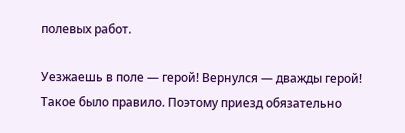полевых работ.

Уезжаешь в поле — герой! Вернулся — дважды герой! Такое было правило. Поэтому приезд обязательно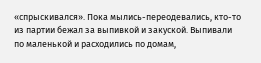«спрыскивался». Пока мылись-переодевались, кто-то из партии бежал за выпивкой и закуской. Выпивали по маленькой и расходились по домам,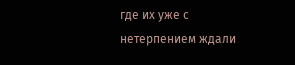где их уже с нетерпением ждали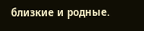близкие и родные.